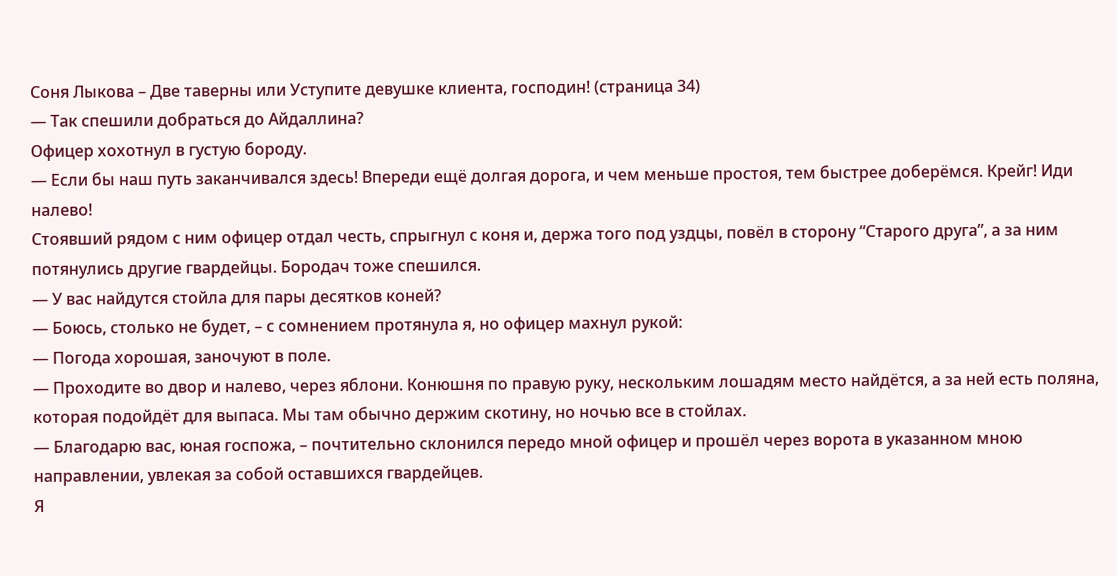Соня Лыкова – Две таверны или Уступите девушке клиента, господин! (страница 34)
— Так спешили добраться до Айдаллина?
Офицер хохотнул в густую бороду.
— Если бы наш путь заканчивался здесь! Впереди ещё долгая дорога, и чем меньше простоя, тем быстрее доберёмся. Крейг! Иди налево!
Стоявший рядом с ним офицер отдал честь, спрыгнул с коня и, держа того под уздцы, повёл в сторону “Старого друга”, а за ним потянулись другие гвардейцы. Бородач тоже спешился.
— У вас найдутся стойла для пары десятков коней?
— Боюсь, столько не будет, – с сомнением протянула я, но офицер махнул рукой:
— Погода хорошая, заночуют в поле.
— Проходите во двор и налево, через яблони. Конюшня по правую руку, нескольким лошадям место найдётся, а за ней есть поляна, которая подойдёт для выпаса. Мы там обычно держим скотину, но ночью все в стойлах.
— Благодарю вас, юная госпожа, – почтительно склонился передо мной офицер и прошёл через ворота в указанном мною направлении, увлекая за собой оставшихся гвардейцев.
Я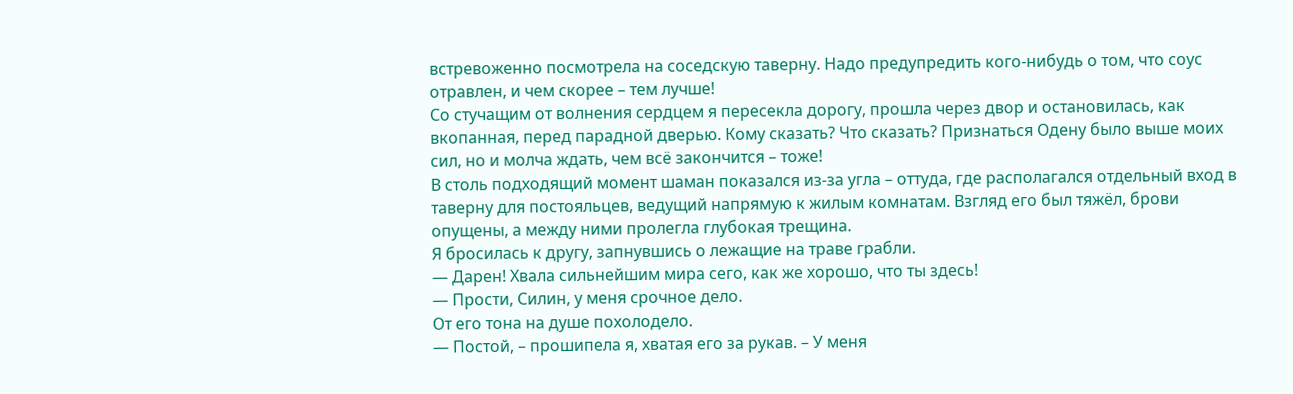встревоженно посмотрела на соседскую таверну. Надо предупредить кого-нибудь о том, что соус отравлен, и чем скорее – тем лучше!
Со стучащим от волнения сердцем я пересекла дорогу, прошла через двор и остановилась, как вкопанная, перед парадной дверью. Кому сказать? Что сказать? Признаться Одену было выше моих сил, но и молча ждать, чем всё закончится – тоже!
В столь подходящий момент шаман показался из-за угла – оттуда, где располагался отдельный вход в таверну для постояльцев, ведущий напрямую к жилым комнатам. Взгляд его был тяжёл, брови опущены, а между ними пролегла глубокая трещина.
Я бросилась к другу, запнувшись о лежащие на траве грабли.
— Дарен! Хвала сильнейшим мира сего, как же хорошо, что ты здесь!
— Прости, Силин, у меня срочное дело.
От его тона на душе похолодело.
— Постой, – прошипела я, хватая его за рукав. – У меня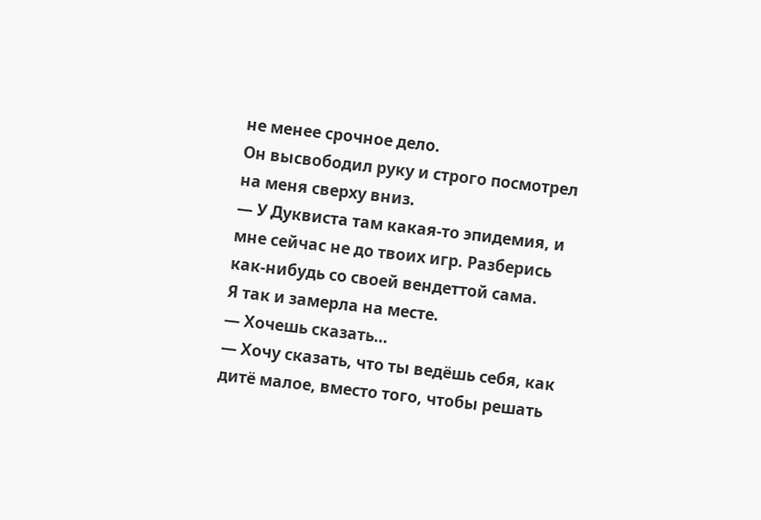не менее срочное дело.
Он высвободил руку и строго посмотрел на меня сверху вниз.
— У Дуквиста там какая-то эпидемия, и мне сейчас не до твоих игр. Разберись как-нибудь со своей вендеттой сама.
Я так и замерла на месте.
— Хочешь сказать…
— Хочу сказать, что ты ведёшь себя, как дитё малое, вместо того, чтобы решать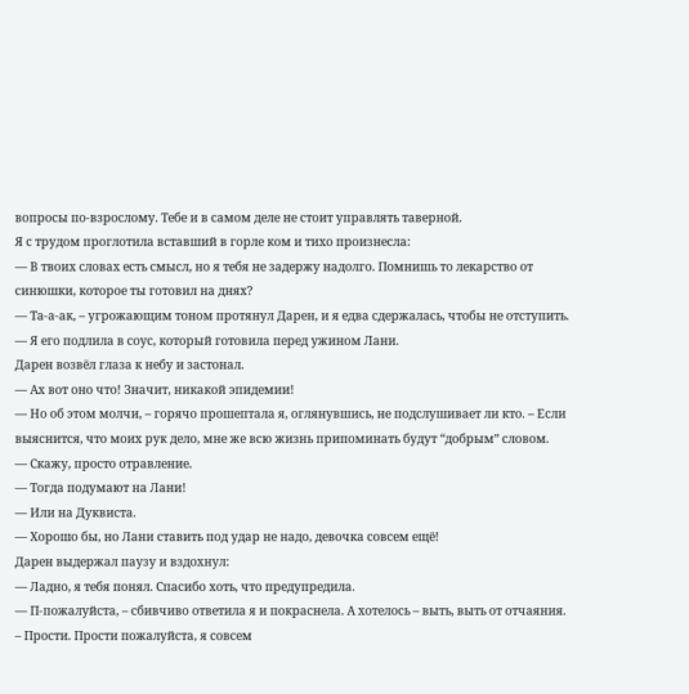вопросы по-взрослому. Тебе и в самом деле не стоит управлять таверной.
Я с трудом проглотила вставший в горле ком и тихо произнесла:
— В твоих словах есть смысл, но я тебя не задержу надолго. Помнишь то лекарство от синюшки, которое ты готовил на днях?
— Та-а-ак, – угрожающим тоном протянул Дарен, и я едва сдержалась, чтобы не отступить.
— Я его подлила в соус, который готовила перед ужином Лани.
Дарен возвёл глаза к небу и застонал.
— Ах вот оно что! Значит, никакой эпидемии!
— Но об этом молчи, – горячо прошептала я, оглянувшись, не подслушивает ли кто. – Если выяснится, что моих рук дело, мне же всю жизнь припоминать будут “добрым” словом.
— Скажу, просто отравление.
— Тогда подумают на Лани!
— Или на Дуквиста.
— Хорошо бы, но Лани ставить под удар не надо, девочка совсем ещё!
Дарен выдержал паузу и вздохнул:
— Ладно, я тебя понял. Спасибо хоть, что предупредила.
— П-пожалуйста, – сбивчиво ответила я и покраснела. А хотелось – выть, выть от отчаяния. – Прости. Прости пожалуйста, я совсем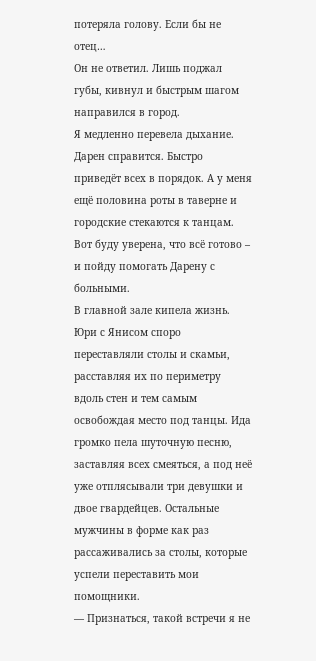потеряла голову. Если бы не отец…
Он не ответил. Лишь поджал губы, кивнул и быстрым шагом направился в город.
Я медленно перевела дыхание. Дарен справится. Быстро приведёт всех в порядок. А у меня ещё половина роты в таверне и городские стекаются к танцам. Вот буду уверена, что всё готово – и пойду помогать Дарену с больными.
В главной зале кипела жизнь. Юри с Янисом споро переставляли столы и скамьи, расставляя их по периметру вдоль стен и тем самым освобождая место под танцы. Ида громко пела шуточную песню, заставляя всех смеяться, а под неё уже отплясывали три девушки и двое гвардейцев. Остальные мужчины в форме как раз рассаживались за столы, которые успели переставить мои помощники.
— Признаться, такой встречи я не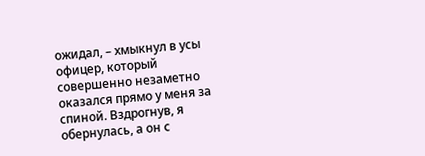ожидал, – хмыкнул в усы офицер, который совершенно незаметно оказался прямо у меня за спиной. Вздрогнув, я обернулась, а он с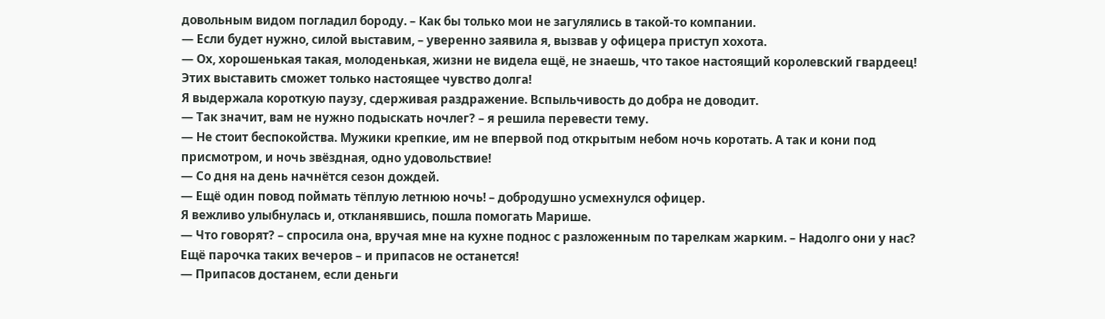довольным видом погладил бороду. – Как бы только мои не загулялись в такой-то компании.
— Если будет нужно, силой выставим, – уверенно заявила я, вызвав у офицера приступ хохота.
— Ох, хорошенькая такая, молоденькая, жизни не видела ещё, не знаешь, что такое настоящий королевский гвардеец! Этих выставить сможет только настоящее чувство долга!
Я выдержала короткую паузу, сдерживая раздражение. Вспыльчивость до добра не доводит.
— Так значит, вам не нужно подыскать ночлег? – я решила перевести тему.
— Не стоит беспокойства. Мужики крепкие, им не впервой под открытым небом ночь коротать. А так и кони под присмотром, и ночь звёздная, одно удовольствие!
— Со дня на день начнётся сезон дождей.
— Ещё один повод поймать тёплую летнюю ночь! – добродушно усмехнулся офицер.
Я вежливо улыбнулась и, откланявшись, пошла помогать Марише.
— Что говорят? – спросила она, вручая мне на кухне поднос с разложенным по тарелкам жарким. – Надолго они у нас? Ещё парочка таких вечеров – и припасов не останется!
— Припасов достанем, если деньги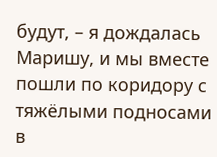будут, – я дождалась Маришу, и мы вместе пошли по коридору с тяжёлыми подносами в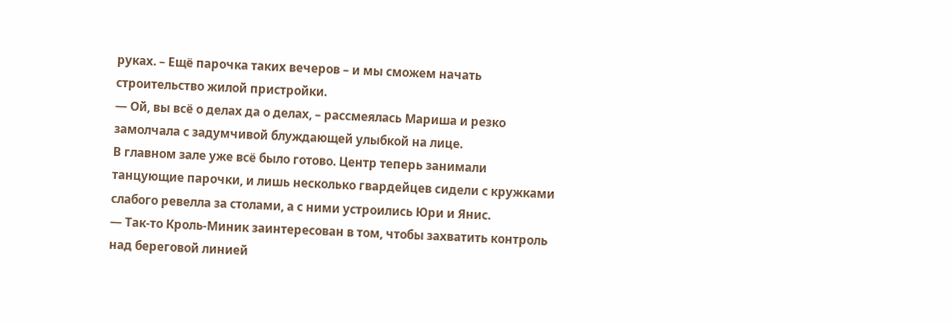руках. – Ещё парочка таких вечеров – и мы сможем начать строительство жилой пристройки.
— Ой, вы всё о делах да о делах, – рассмеялась Мариша и резко замолчала с задумчивой блуждающей улыбкой на лице.
В главном зале уже всё было готово. Центр теперь занимали танцующие парочки, и лишь несколько гвардейцев сидели с кружками слабого ревелла за столами, а с ними устроились Юри и Янис.
— Так-то Кроль-Миник заинтересован в том, чтобы захватить контроль над береговой линией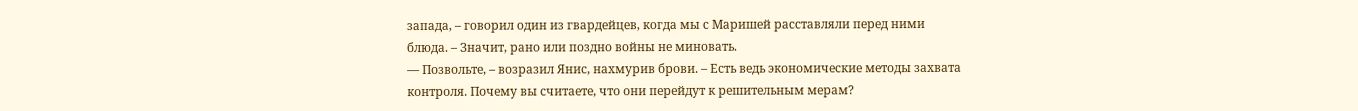запада, – говорил один из гвардейцев, когда мы с Маришей расставляли перед ними блюда. – Значит, рано или поздно войны не миновать.
— Позвольте, – возразил Янис, нахмурив брови. – Есть ведь экономические методы захвата контроля. Почему вы считаете, что они перейдут к решительным мерам?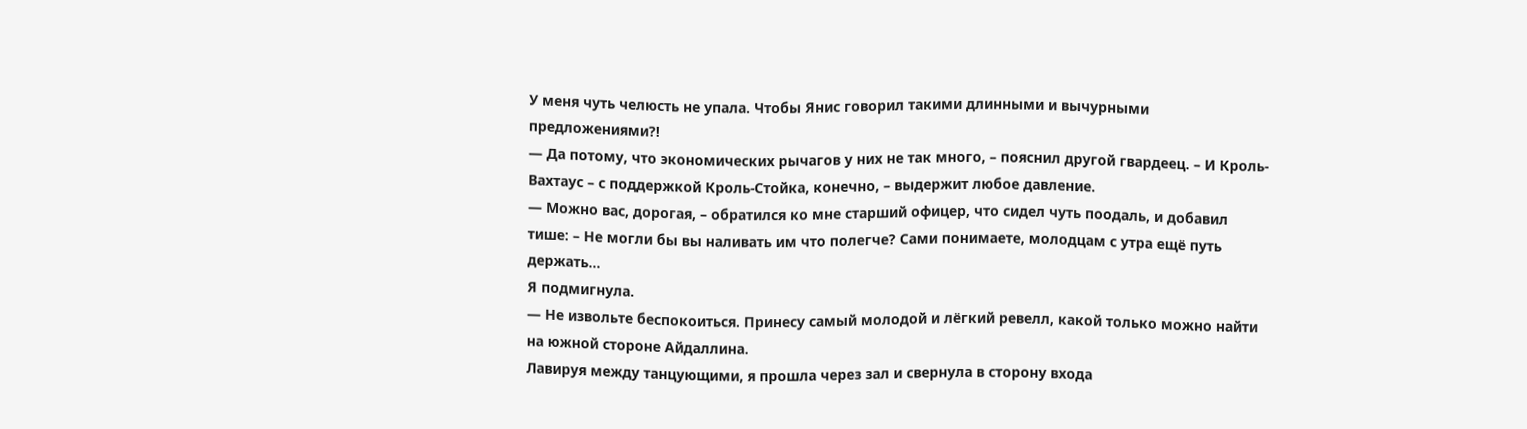У меня чуть челюсть не упала. Чтобы Янис говорил такими длинными и вычурными предложениями?!
— Да потому, что экономических рычагов у них не так много, – пояснил другой гвардеец. – И Кроль-Вахтаус – с поддержкой Кроль-Стойка, конечно, – выдержит любое давление.
— Можно вас, дорогая, – обратился ко мне старший офицер, что сидел чуть поодаль, и добавил тише: – Не могли бы вы наливать им что полегче? Сами понимаете, молодцам с утра ещё путь держать…
Я подмигнула.
— Не извольте беспокоиться. Принесу самый молодой и лёгкий ревелл, какой только можно найти на южной стороне Айдаллина.
Лавируя между танцующими, я прошла через зал и свернула в сторону входа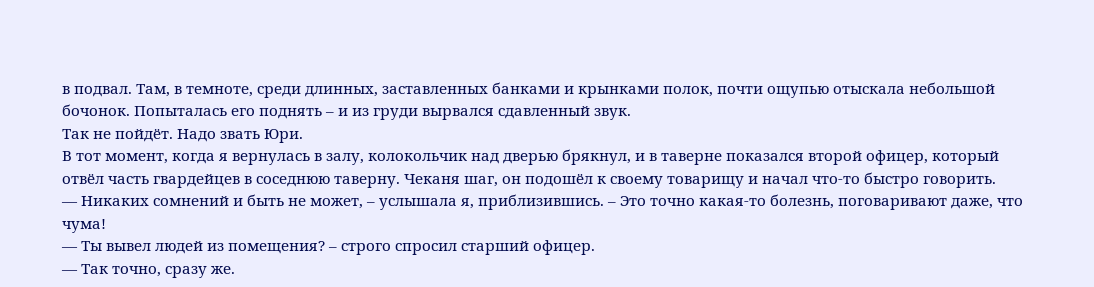в подвал. Там, в темноте, среди длинных, заставленных банками и крынками полок, почти ощупью отыскала небольшой бочонок. Попыталась его поднять – и из груди вырвался сдавленный звук.
Так не пойдёт. Надо звать Юри.
В тот момент, когда я вернулась в залу, колокольчик над дверью брякнул, и в таверне показался второй офицер, который отвёл часть гвардейцев в соседнюю таверну. Чеканя шаг, он подошёл к своему товарищу и начал что-то быстро говорить.
— Никаких сомнений и быть не может, – услышала я, приблизившись. – Это точно какая-то болезнь, поговаривают даже, что чума!
— Ты вывел людей из помещения? – строго спросил старший офицер.
— Так точно, сразу же.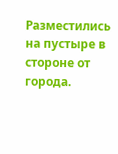Разместились на пустыре в стороне от города.